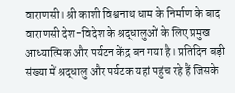वाराणसी। श्री काशी विश्वनाथ धाम के निर्माण के बाद वाराणसी देश-विदेश के श्रद्धालुओं के लिए प्रमुख आध्यात्मिक और पर्यटन केंद्र बन गया है। प्रतिदिन बड़ी संख्या में श्रद्धालु और पर्यटक यहां पहुंच रहे हैं जिसके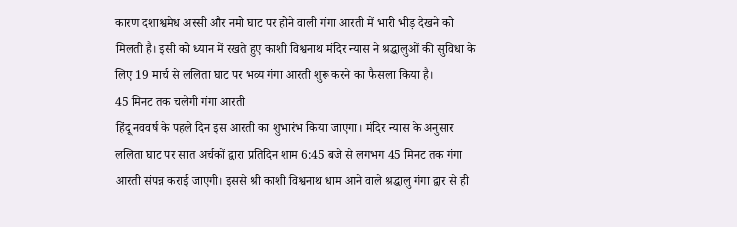कारण दशाश्वमेध अस्सी और नमो घाट पर होने वाली गंगा आरती में भारी भीड़ देखने को मिलती है। इसी को ध्यान में रखते हुए काशी विश्वनाथ मंदिर न्यास ने श्रद्धालुओं की सुविधा के लिए 19 मार्च से ललिता घाट पर भव्य गंगा आरती शुरू करने का फैसला किया है।
45 मिनट तक चलेगी गंगा आरती
हिंदू नववर्ष के पहले दिन इस आरती का शुभारंभ किया जाएगा। मंदिर न्यास के अनुसार ललिता घाट पर सात अर्चकों द्वारा प्रतिदिन शाम 6:45 बजे से लगभग 45 मिनट तक गंगा आरती संपन्न कराई जाएगी। इससे श्री काशी विश्वनाथ धाम आने वाले श्रद्धालु गंगा द्वार से ही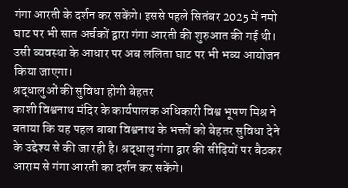गंगा आरती के दर्शन कर सकेंगे। इससे पहले सितंबर 2025 में नमो घाट पर भी सात अर्चकों द्वारा गंगा आरती की शुरुआत की गई थी। उसी व्यवस्था के आधार पर अब ललिता घाट पर भी भव्य आयोजन किया जाएगा।
श्रद्धालुओं की सुविधा होगी बेहतर
काशी विश्वनाथ मंदिर के कार्यपालक अधिकारी विश्व भूषण मिश्र ने बताया कि यह पहल बाबा विश्वनाथ के भक्तों को बेहतर सुविधा देने के उद्देश्य से की जा रही है। श्रद्धालु गंगा द्वार की सीढ़ियों पर बैठकर आराम से गंगा आरती का दर्शन कर सकेंगे।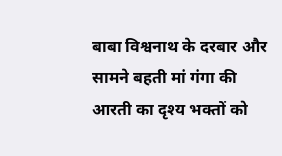बाबा विश्वनाथ के दरबार और सामने बहती मां गंगा की आरती का दृश्य भक्तों को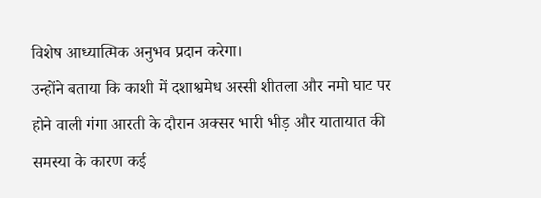विशेष आध्यात्मिक अनुभव प्रदान करेगा।
उन्होंने बताया कि काशी में दशाश्वमेध अस्सी शीतला और नमो घाट पर होने वाली गंगा आरती के दौरान अक्सर भारी भीड़ और यातायात की समस्या के कारण कई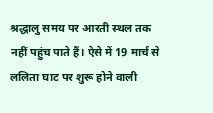श्रद्धालु समय पर आरती स्थल तक नहीं पहुंच पाते हैं। ऐसे में 19 मार्च से ललिता घाट पर शुरू होने वाली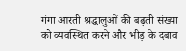गंगा आरती श्रद्धालुओं की बढ़ती संख्या को व्यवस्थित करने और भीड़ के दबाव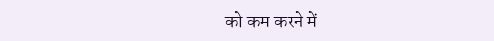को कम करने में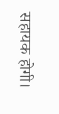सहायक होगी।